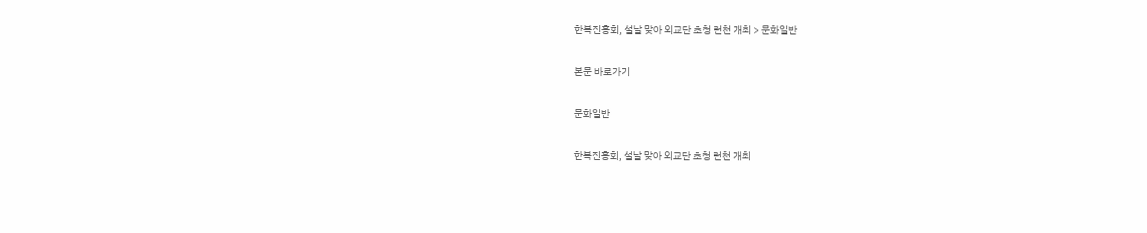한복진흥회, 설날 맞아 외교단 초청 런천 개최 > 문화일반

본문 바로가기

문화일반

한복진흥회, 설날 맞아 외교단 초청 런천 개최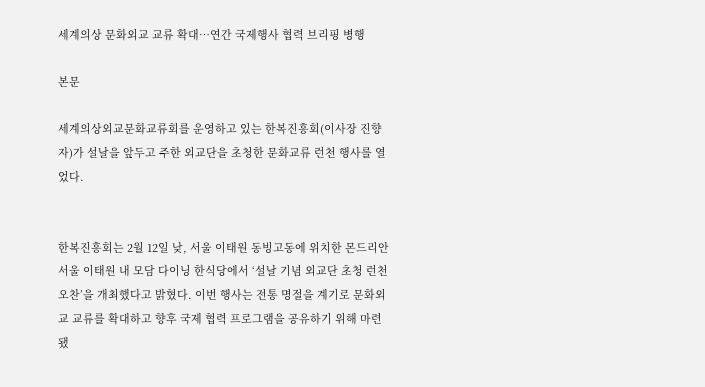세계의상 문화외교 교류 확대…연간 국제행사 협력 브리핑 병행

본문

세계의상외교문화교류회를 운영하고 있는 한복진흥회(이사장 진향자)가 설날을 앞두고 주한 외교단을 초청한 문화교류 런천 행사를 열었다.


한복진흥회는 2월 12일 낮, 서울 이태원 동빙고동에 위치한 몬드리안 서울 이태원 내 모담 다이닝 한식당에서 ‘설날 기념 외교단 초청 런천 오찬’을 개최했다고 밝혔다. 이번 행사는 전통 명절을 계기로 문화외교 교류를 확대하고 향후 국제 협력 프로그램을 공유하기 위해 마련됐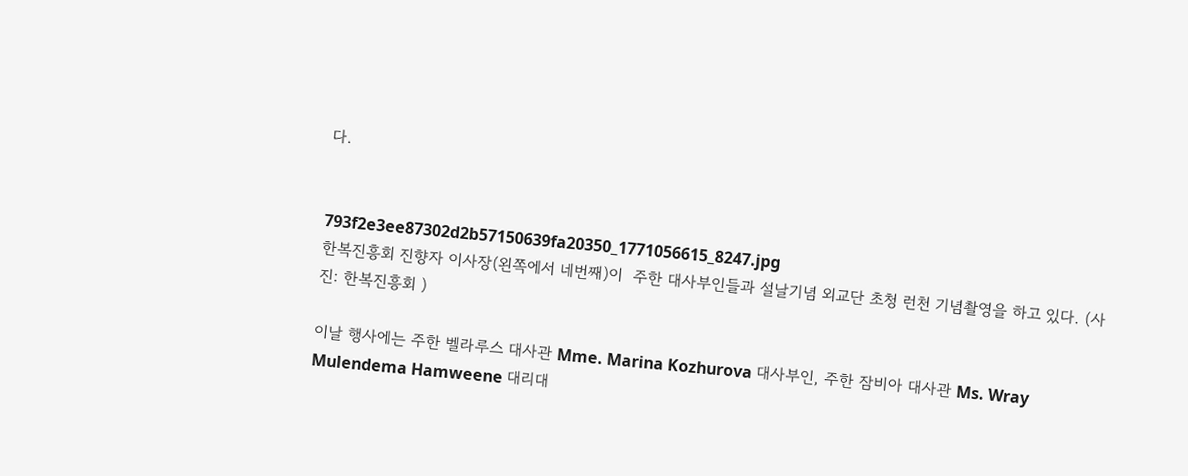다.


793f2e3ee87302d2b57150639fa20350_1771056615_8247.jpg
한복진흥회 진향자 이사장(왼쪽에서 네번째)이  주한 대사부인들과 설날기념 외교단 초청 런천 기념촬영을 하고 있다. (사진: 한복진흥회 )

이날 행사에는 주한 벨라루스 대사관 Mme. Marina Kozhurova 대사부인, 주한 잠비아 대사관 Ms. Wray Mulendema Hamweene 대리대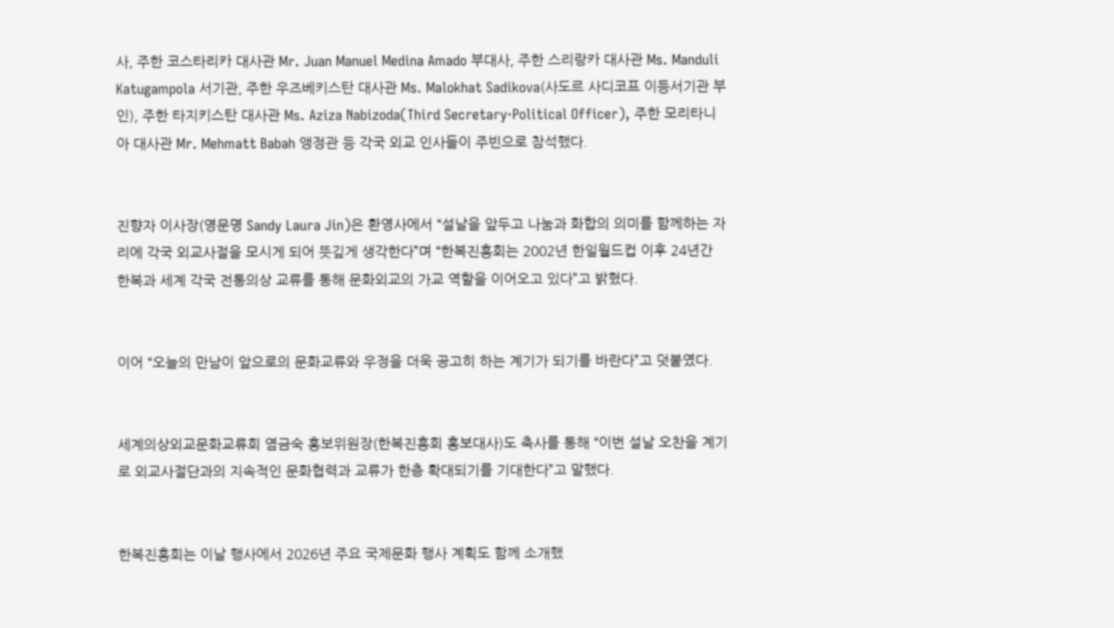사, 주한 코스타리카 대사관 Mr. Juan Manuel Medina Amado 부대사, 주한 스리랑카 대사관 Ms. Manduli Katugampola 서기관, 주한 우즈베키스탄 대사관 Ms. Malokhat Sadikova(사도르 사디코프 이등서기관 부인), 주한 타지키스탄 대사관 Ms. Aziza Nabizoda(Third Secretary·Political Officer), 주한 모리타니아 대사관 Mr. Mehmatt Babah 앵정관 등 각국 외교 인사들이 주빈으로 참석했다.


진향자 이사장(영문명 Sandy Laura Jin)은 환영사에서 “설날을 앞두고 나눔과 화합의 의미를 함께하는 자리에 각국 외교사절을 모시게 되어 뜻깊게 생각한다”며 “한복진흥회는 2002년 한일월드컵 이후 24년간 한복과 세계 각국 전통의상 교류를 통해 문화외교의 가교 역할을 이어오고 있다”고 밝혔다.


이어 “오늘의 만남이 앞으로의 문화교류와 우정을 더욱 공고히 하는 계기가 되기를 바란다”고 덧붙였다.


세계의상외교문화교류회 염금숙 홍보위원장(한복진흥회 홍보대사)도 축사를 통해 “이번 설날 오찬을 계기로 외교사절단과의 지속적인 문화협력과 교류가 한층 확대되기를 기대한다”고 말했다.


한복진흥회는 이날 행사에서 2026년 주요 국제문화 행사 계획도 함께 소개했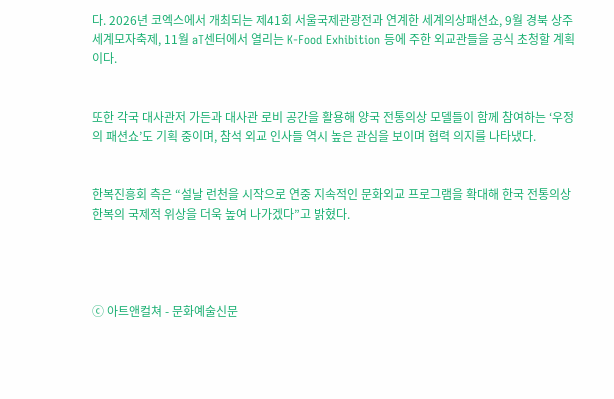다. 2026년 코엑스에서 개최되는 제41회 서울국제관광전과 연계한 세계의상패션쇼, 9월 경북 상주 세계모자축제, 11월 aT센터에서 열리는 K-Food Exhibition 등에 주한 외교관들을 공식 초청할 계획이다.


또한 각국 대사관저 가든과 대사관 로비 공간을 활용해 양국 전통의상 모델들이 함께 참여하는 ‘우정의 패션쇼’도 기획 중이며, 참석 외교 인사들 역시 높은 관심을 보이며 협력 의지를 나타냈다.


한복진흥회 측은 “설날 런천을 시작으로 연중 지속적인 문화외교 프로그램을 확대해 한국 전통의상 한복의 국제적 위상을 더욱 높여 나가겠다”고 밝혔다.




ⓒ 아트앤컬쳐 - 문화예술신문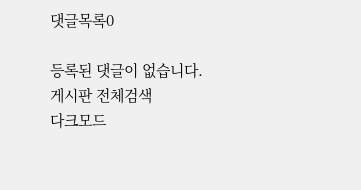댓글목록0

등록된 댓글이 없습니다.
게시판 전체검색
다크모드